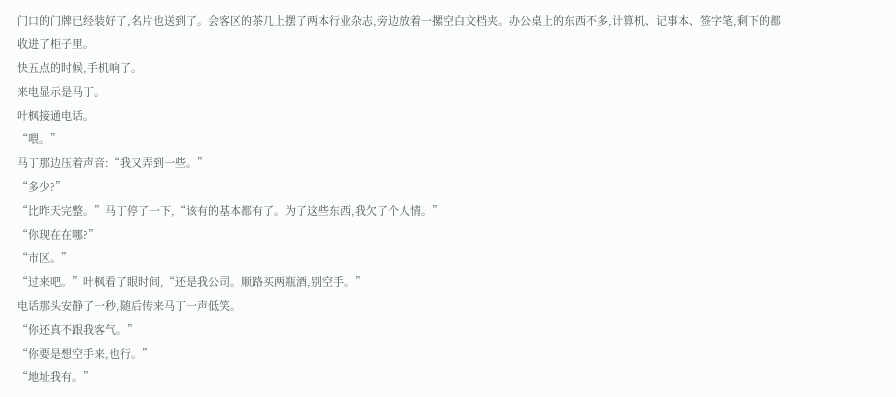门口的门牌已经装好了,名片也送到了。会客区的茶几上摆了两本行业杂志,旁边放着一摞空白文档夹。办公桌上的东西不多,计算机、记事本、签字笔,剩下的都收进了柜子里。
快五点的时候,手机响了。
来电显示是马丁。
叶枫接通电话。
“喂。”
马丁那边压着声音:“我又弄到一些。”
“多少?”
“比昨天完整。”马丁停了一下,“该有的基本都有了。为了这些东西,我欠了个人情。”
“你现在在哪?”
“市区。”
“过来吧。”叶枫看了眼时间,“还是我公司。顺路买两瓶酒,别空手。”
电话那头安静了一秒,随后传来马丁一声低笑。
“你还真不跟我客气。”
“你要是想空手来,也行。”
“地址我有。”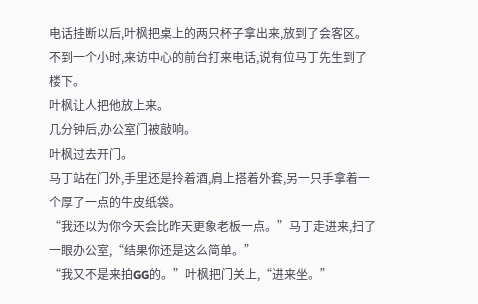电话挂断以后,叶枫把桌上的两只杯子拿出来,放到了会客区。
不到一个小时,来访中心的前台打来电话,说有位马丁先生到了楼下。
叶枫让人把他放上来。
几分钟后,办公室门被敲响。
叶枫过去开门。
马丁站在门外,手里还是拎着酒,肩上搭着外套,另一只手拿着一个厚了一点的牛皮纸袋。
“我还以为你今天会比昨天更象老板一点。”马丁走进来,扫了一眼办公室,“结果你还是这么简单。”
“我又不是来拍GG的。”叶枫把门关上,“进来坐。”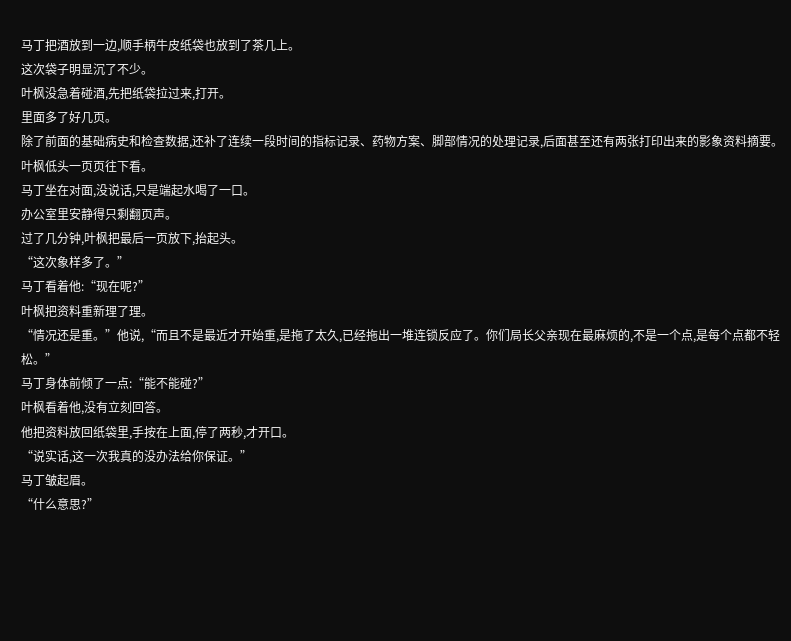马丁把酒放到一边,顺手柄牛皮纸袋也放到了茶几上。
这次袋子明显沉了不少。
叶枫没急着碰酒,先把纸袋拉过来,打开。
里面多了好几页。
除了前面的基础病史和检查数据,还补了连续一段时间的指标记录、药物方案、脚部情况的处理记录,后面甚至还有两张打印出来的影象资料摘要。
叶枫低头一页页往下看。
马丁坐在对面,没说话,只是端起水喝了一口。
办公室里安静得只剩翻页声。
过了几分钟,叶枫把最后一页放下,抬起头。
“这次象样多了。”
马丁看着他:“现在呢?”
叶枫把资料重新理了理。
“情况还是重。”他说,“而且不是最近才开始重,是拖了太久,已经拖出一堆连锁反应了。你们局长父亲现在最麻烦的,不是一个点,是每个点都不轻松。”
马丁身体前倾了一点:“能不能碰?”
叶枫看着他,没有立刻回答。
他把资料放回纸袋里,手按在上面,停了两秒,才开口。
“说实话,这一次我真的没办法给你保证。”
马丁皱起眉。
“什么意思?”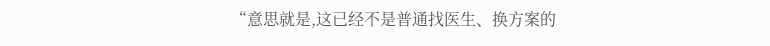“意思就是,这已经不是普通找医生、换方案的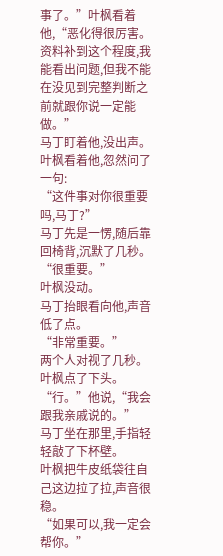事了。”叶枫看着他,“恶化得很厉害。资料补到这个程度,我能看出问题,但我不能在没见到完整判断之前就跟你说一定能做。”
马丁盯着他,没出声。
叶枫看着他,忽然问了一句:
“这件事对你很重要吗,马丁?”
马丁先是一愣,随后靠回椅背,沉默了几秒。
“很重要。”
叶枫没动。
马丁抬眼看向他,声音低了点。
“非常重要。”
两个人对视了几秒。
叶枫点了下头。
“行。”他说,“我会跟我亲戚说的。”
马丁坐在那里,手指轻轻敲了下杯壁。
叶枫把牛皮纸袋往自己这边拉了拉,声音很稳。
“如果可以,我一定会帮你。”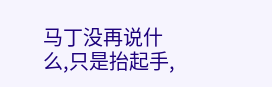马丁没再说什么,只是抬起手,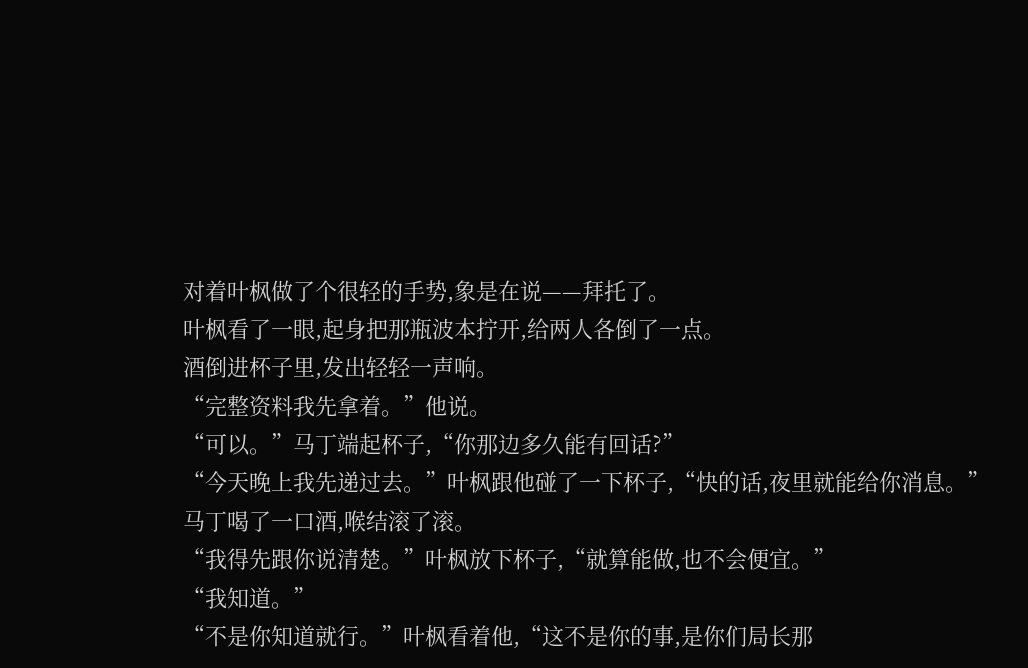对着叶枫做了个很轻的手势,象是在说——拜托了。
叶枫看了一眼,起身把那瓶波本拧开,给两人各倒了一点。
酒倒进杯子里,发出轻轻一声响。
“完整资料我先拿着。”他说。
“可以。”马丁端起杯子,“你那边多久能有回话?”
“今天晚上我先递过去。”叶枫跟他碰了一下杯子,“快的话,夜里就能给你消息。”
马丁喝了一口酒,喉结滚了滚。
“我得先跟你说清楚。”叶枫放下杯子,“就算能做,也不会便宜。”
“我知道。”
“不是你知道就行。”叶枫看着他,“这不是你的事,是你们局长那